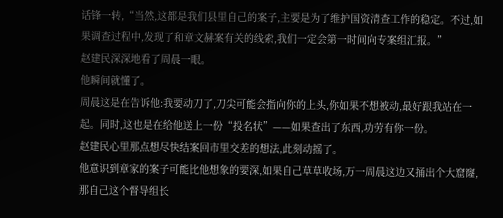话锋一转,“当然,这都是我们县里自己的案子,主要是为了维护国资清查工作的稳定。不过,如果调查过程中,发现了和章文赫案有关的线索,我们一定会第一时间向专案组汇报。”
赵建民深深地看了周晨一眼。
他瞬间就懂了。
周晨这是在告诉他:我要动刀了,刀尖可能会指向你的上头,你如果不想被动,最好跟我站在一起。同时,这也是在给他送上一份“投名状”——如果查出了东西,功劳有你一份。
赵建民心里那点想尽快结案回市里交差的想法,此刻动摇了。
他意识到章家的案子可能比他想象的要深,如果自己草草收场,万一周晨这边又捅出个大窟窿,那自己这个督导组长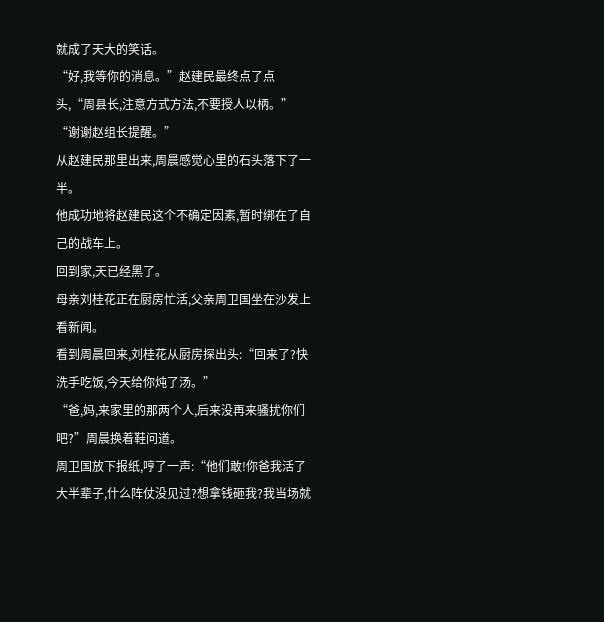就成了天大的笑话。
“好,我等你的消息。”赵建民最终点了点头,“周县长,注意方式方法,不要授人以柄。”
“谢谢赵组长提醒。”
从赵建民那里出来,周晨感觉心里的石头落下了一半。
他成功地将赵建民这个不确定因素,暂时绑在了自己的战车上。
回到家,天已经黑了。
母亲刘桂花正在厨房忙活,父亲周卫国坐在沙发上看新闻。
看到周晨回来,刘桂花从厨房探出头:“回来了?快洗手吃饭,今天给你炖了汤。”
“爸,妈,来家里的那两个人,后来没再来骚扰你们吧?”周晨换着鞋问道。
周卫国放下报纸,哼了一声:“他们敢!你爸我活了大半辈子,什么阵仗没见过?想拿钱砸我?我当场就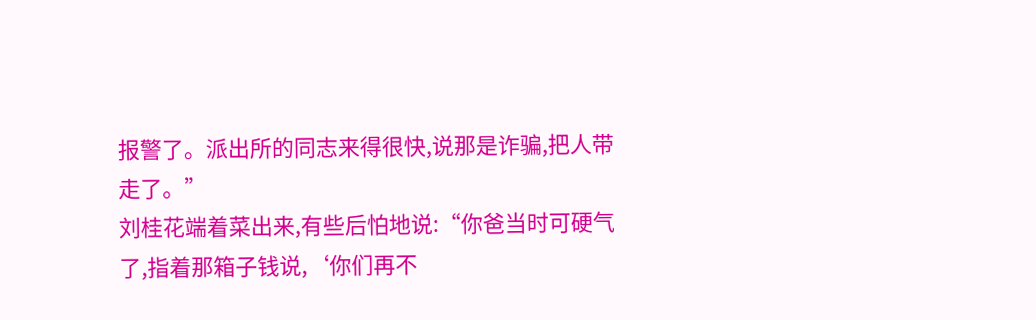报警了。派出所的同志来得很快,说那是诈骗,把人带走了。”
刘桂花端着菜出来,有些后怕地说:“你爸当时可硬气了,指着那箱子钱说,‘你们再不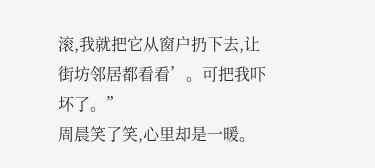滚,我就把它从窗户扔下去,让街坊邻居都看看’。可把我吓坏了。”
周晨笑了笑,心里却是一暖。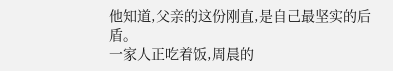他知道,父亲的这份刚直,是自己最坚实的后盾。
一家人正吃着饭,周晨的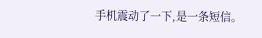手机震动了一下,是一条短信。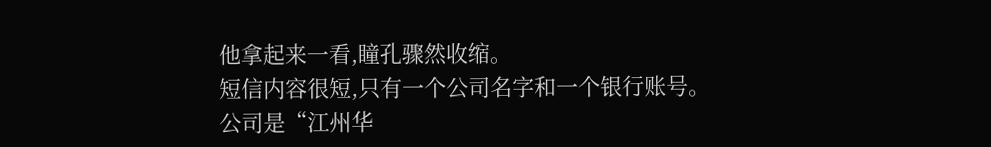他拿起来一看,瞳孔骤然收缩。
短信内容很短,只有一个公司名字和一个银行账号。
公司是“江州华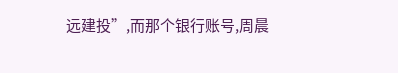远建投”,而那个银行账号,周晨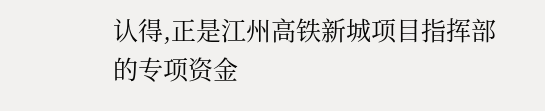认得,正是江州高铁新城项目指挥部的专项资金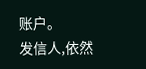账户。
发信人,依然